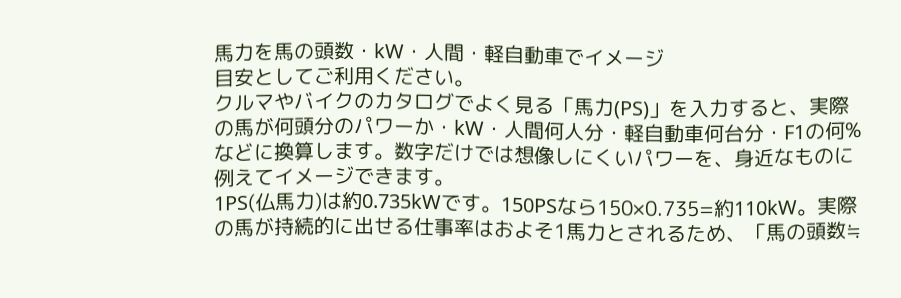馬力を馬の頭数・kW・人間・軽自動車でイメージ
目安としてご利用ください。
クルマやバイクのカタログでよく見る「馬力(PS)」を入力すると、実際の馬が何頭分のパワーか・kW・人間何人分・軽自動車何台分・F1の何%などに換算します。数字だけでは想像しにくいパワーを、身近なものに例えてイメージできます。
1PS(仏馬力)は約0.735kWです。150PSなら150×0.735=約110kW。実際の馬が持続的に出せる仕事率はおよそ1馬力とされるため、「馬の頭数≒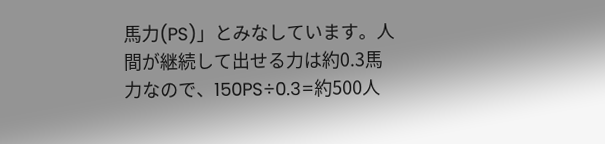馬力(PS)」とみなしています。人間が継続して出せる力は約0.3馬力なので、150PS÷0.3=約500人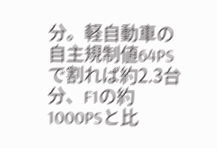分。軽自動車の自主規制値64PSで割れば約2.3台分、F1の約1000PSと比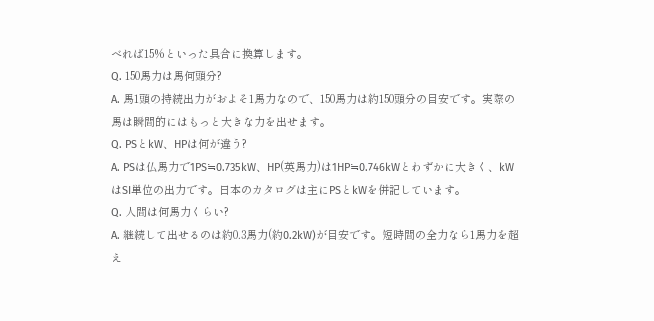べれば15%といった具合に換算します。
Q. 150馬力は馬何頭分?
A. 馬1頭の持続出力がおよそ1馬力なので、150馬力は約150頭分の目安です。実際の馬は瞬間的にはもっと大きな力を出せます。
Q. PSとkW、HPは何が違う?
A. PSは仏馬力で1PS≒0.735kW、HP(英馬力)は1HP≒0.746kWとわずかに大きく、kWはSI単位の出力です。日本のカタログは主にPSとkWを併記しています。
Q. 人間は何馬力くらい?
A. 継続して出せるのは約0.3馬力(約0.2kW)が目安です。短時間の全力なら1馬力を超え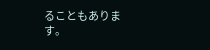ることもあります。